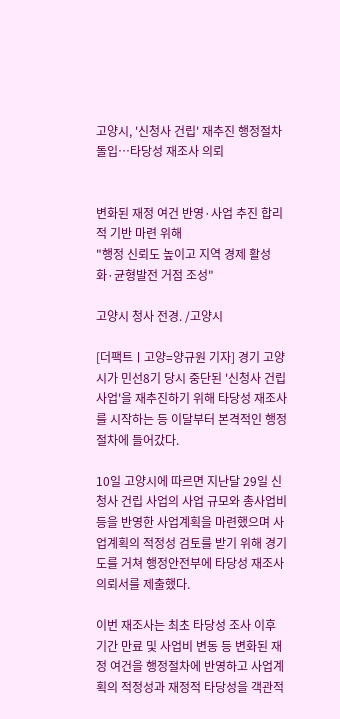고양시, '신청사 건립' 재추진 행정절차 돌입…타당성 재조사 의뢰


변화된 재정 여건 반영·사업 추진 합리적 기반 마련 위해
"행정 신뢰도 높이고 지역 경제 활성화·균형발전 거점 조성"

고양시 청사 전경. /고양시

[더팩트ㅣ고양=양규원 기자] 경기 고양시가 민선8기 당시 중단된 '신청사 건립 사업'을 재추진하기 위해 타당성 재조사를 시작하는 등 이달부터 본격적인 행정절차에 들어갔다.

10일 고양시에 따르면 지난달 29일 신청사 건립 사업의 사업 규모와 총사업비 등을 반영한 사업계획을 마련했으며 사업계획의 적정성 검토를 받기 위해 경기도를 거쳐 행정안전부에 타당성 재조사 의뢰서를 제출했다.

이번 재조사는 최초 타당성 조사 이후 기간 만료 및 사업비 변동 등 변화된 재정 여건을 행정절차에 반영하고 사업계획의 적정성과 재정적 타당성을 객관적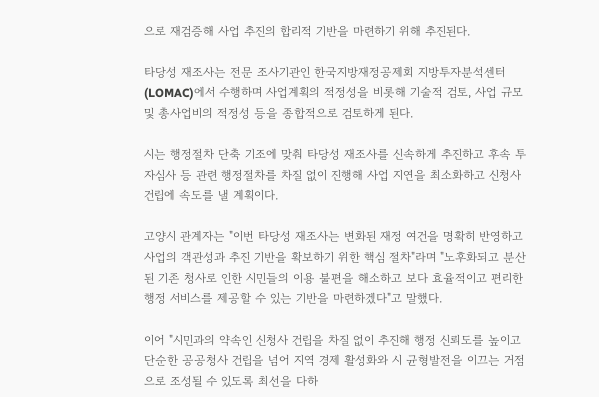으로 재검증해 사업 추진의 합리적 기반을 마련하기 위해 추진된다.

타당성 재조사는 전문 조사기관인 한국지방재정공제회 지방투자분석센터(LOMAC)에서 수행하며 사업계획의 적정성을 비롯해 기술적 검토, 사업 규모 및 총사업비의 적정성 등을 종합적으로 검토하게 된다.

시는 행정절차 단축 기조에 맞춰 타당성 재조사를 신속하게 추진하고 후속 투자심사 등 관련 행정절차를 차질 없이 진행해 사업 지연을 최소화하고 신청사 건립에 속도를 낼 계획이다.

고양시 관계자는 "이번 타당성 재조사는 변화된 재정 여건을 명확히 반영하고 사업의 객관성과 추진 기반을 확보하기 위한 핵심 절차"라며 "노후화되고 분산된 기존 청사로 인한 시민들의 이용 불편을 해소하고 보다 효율적이고 편리한 행정 서비스를 제공할 수 있는 기반을 마련하겠다"고 말했다.

이어 "시민과의 약속인 신청사 건립을 차질 없이 추진해 행정 신뢰도를 높이고 단순한 공공청사 건립을 넘어 지역 경제 활성화와 시 균형발전을 이끄는 거점으로 조성될 수 있도록 최선을 다하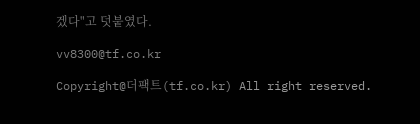겠다"고 덧붙였다.

vv8300@tf.co.kr

Copyright@더팩트(tf.co.kr) All right reserved.